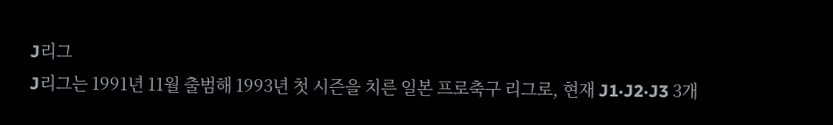J리그
J리그는 1991년 11월 출범해 1993년 첫 시즌을 치른 일본 프로축구 리그로, 현재 J1·J2·J3 3개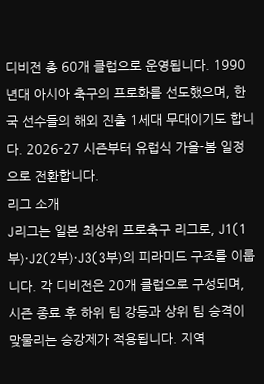디비전 총 60개 클럽으로 운영됩니다. 1990년대 아시아 축구의 프로화를 선도했으며, 한국 선수들의 해외 진출 1세대 무대이기도 합니다. 2026-27 시즌부터 유럽식 가을-봄 일정으로 전환합니다.
리그 소개
J리그는 일본 최상위 프로축구 리그로, J1(1부)·J2(2부)·J3(3부)의 피라미드 구조를 이룹니다. 각 디비전은 20개 클럽으로 구성되며, 시즌 종료 후 하위 팀 강등과 상위 팀 승격이 맞물리는 승강제가 적용됩니다. 지역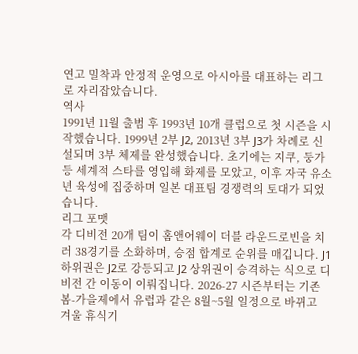연고 밀착과 안정적 운영으로 아시아를 대표하는 리그로 자리잡았습니다.
역사
1991년 11월 출범 후 1993년 10개 클럽으로 첫 시즌을 시작했습니다. 1999년 2부 J2, 2013년 3부 J3가 차례로 신설되며 3부 체제를 완성했습니다. 초기에는 지쿠, 둥가 등 세계적 스타를 영입해 화제를 모았고, 이후 자국 유소년 육성에 집중하며 일본 대표팀 경쟁력의 토대가 되었습니다.
리그 포맷
각 디비전 20개 팀이 홈앤어웨이 더블 라운드로빈을 치러 38경기를 소화하며, 승점 합계로 순위를 매깁니다. J1 하위권은 J2로 강등되고 J2 상위권이 승격하는 식으로 디비전 간 이동이 이뤄집니다. 2026-27 시즌부터는 기존 봄-가을제에서 유럽과 같은 8월~5월 일정으로 바뀌고 겨울 휴식기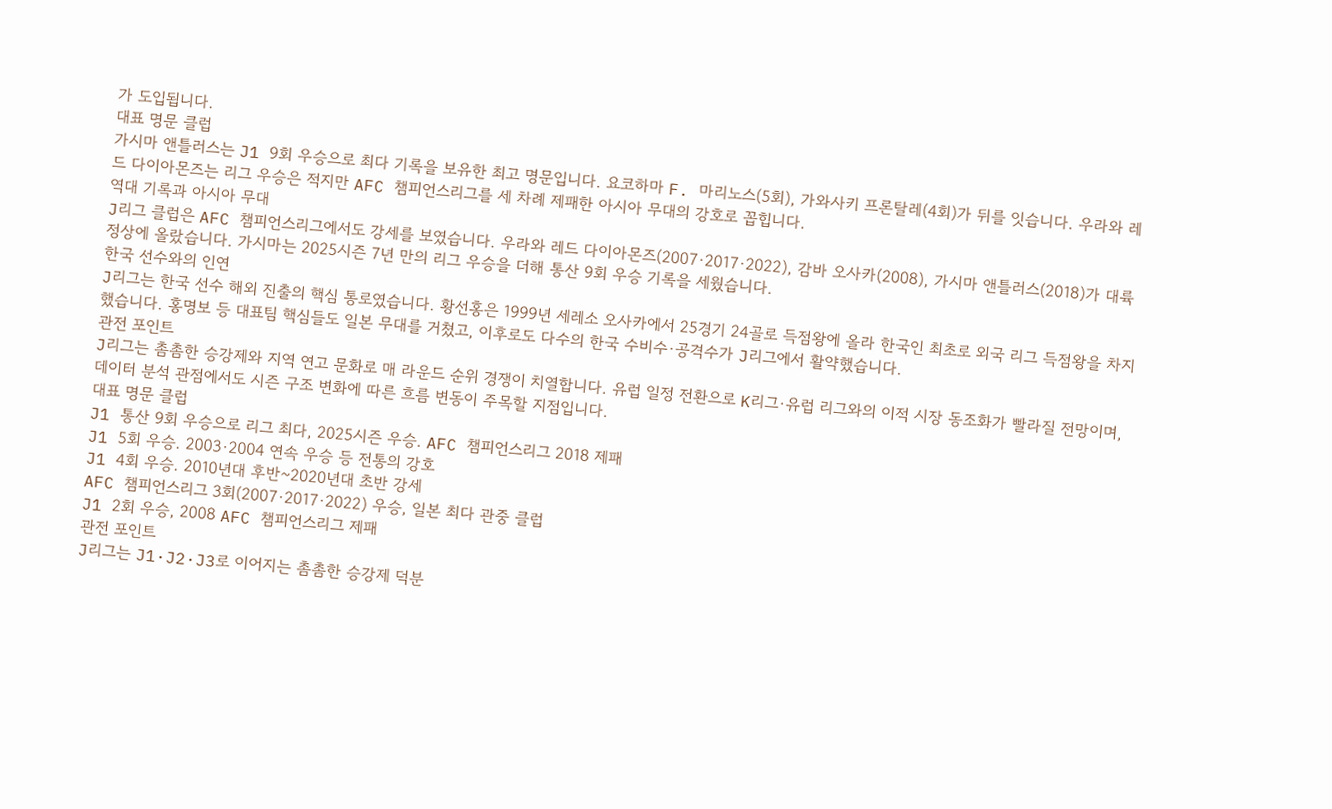가 도입됩니다.
대표 명문 클럽
가시마 앤틀러스는 J1 9회 우승으로 최다 기록을 보유한 최고 명문입니다. 요코하마 F. 마리노스(5회), 가와사키 프론탈레(4회)가 뒤를 잇습니다. 우라와 레드 다이아몬즈는 리그 우승은 적지만 AFC 챔피언스리그를 세 차례 제패한 아시아 무대의 강호로 꼽힙니다.
역대 기록과 아시아 무대
J리그 클럽은 AFC 챔피언스리그에서도 강세를 보였습니다. 우라와 레드 다이아몬즈(2007·2017·2022), 감바 오사카(2008), 가시마 앤틀러스(2018)가 대륙 정상에 올랐습니다. 가시마는 2025시즌 7년 만의 리그 우승을 더해 통산 9회 우승 기록을 세웠습니다.
한국 선수와의 인연
J리그는 한국 선수 해외 진출의 핵심 통로였습니다. 황선홍은 1999년 세레소 오사카에서 25경기 24골로 득점왕에 올라 한국인 최초로 외국 리그 득점왕을 차지했습니다. 홍명보 등 대표팀 핵심들도 일본 무대를 거쳤고, 이후로도 다수의 한국 수비수·공격수가 J리그에서 활약했습니다.
관전 포인트
J리그는 촘촘한 승강제와 지역 연고 문화로 매 라운드 순위 경쟁이 치열합니다. 유럽 일정 전환으로 K리그·유럽 리그와의 이적 시장 동조화가 빨라질 전망이며, 데이터 분석 관점에서도 시즌 구조 변화에 따른 흐름 변동이 주목할 지점입니다.
대표 명문 클럽
J1 통산 9회 우승으로 리그 최다, 2025시즌 우승. AFC 챔피언스리그 2018 제패
J1 5회 우승. 2003·2004 연속 우승 등 전통의 강호
J1 4회 우승. 2010년대 후반~2020년대 초반 강세
AFC 챔피언스리그 3회(2007·2017·2022) 우승, 일본 최다 관중 클럽
J1 2회 우승, 2008 AFC 챔피언스리그 제패
관전 포인트
J리그는 J1·J2·J3로 이어지는 촘촘한 승강제 덕분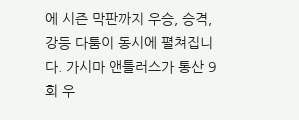에 시즌 막판까지 우승, 승격, 강등 다툼이 동시에 펼쳐집니다. 가시마 앤틀러스가 통산 9회 우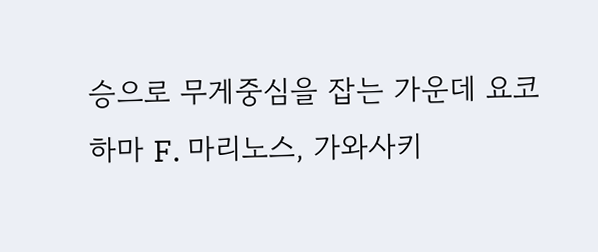승으로 무게중심을 잡는 가운데 요코하마 F. 마리노스, 가와사키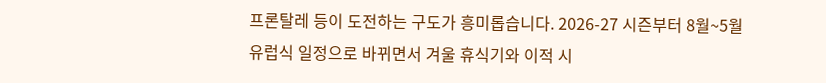프론탈레 등이 도전하는 구도가 흥미롭습니다. 2026-27 시즌부터 8월~5월 유럽식 일정으로 바뀌면서 겨울 휴식기와 이적 시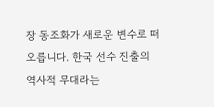장 동조화가 새로운 변수로 떠오릅니다. 한국 선수 진출의 역사적 무대라는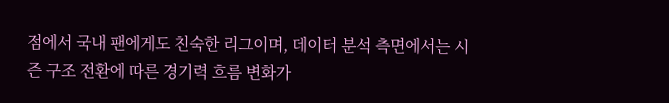점에서 국내 팬에게도 친숙한 리그이며, 데이터 분석 측면에서는 시즌 구조 전환에 따른 경기력 흐름 변화가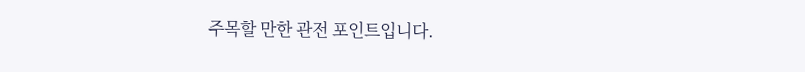주목할 만한 관전 포인트입니다.